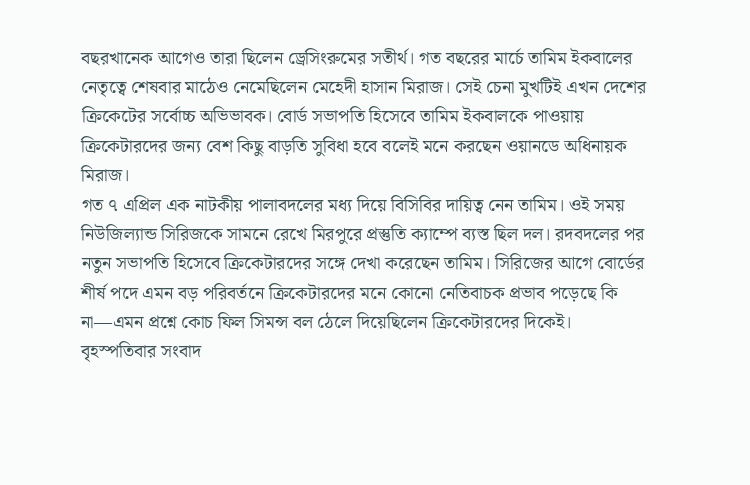বছরখানেক আগেও তারা ছিলেন ড্রেসিংরুমের সতীর্থ। গত বছরের মার্চে তামিম ইকবালের নেতৃত্বে শেষবার মাঠেও নেমেছিলেন মেহেদী হাসান মিরাজ। সেই চেনা মুখটিই এখন দেশের ক্রিকেটের সর্বোচ্চ অভিভাবক। বোর্ড সভাপতি হিসেবে তামিম ইকবালকে পাওয়ায় ক্রিকেটারদের জন্য বেশ কিছু বাড়তি সুবিধা হবে বলেই মনে করছেন ওয়ানডে অধিনায়ক মিরাজ।
গত ৭ এপ্রিল এক নাটকীয় পালাবদলের মধ্য দিয়ে বিসিবির দায়িত্ব নেন তামিম। ওই সময় নিউজিল্যান্ড সিরিজকে সামনে রেখে মিরপুরে প্রস্তুতি ক্যাম্পে ব্যস্ত ছিল দল। রদবদলের পর নতুন সভাপতি হিসেবে ক্রিকেটারদের সঙ্গে দেখা করেছেন তামিম। সিরিজের আগে বোর্ডের শীর্ষ পদে এমন বড় পরিবর্তনে ক্রিকেটারদের মনে কোনো নেতিবাচক প্রভাব পড়েছে কি না—এমন প্রশ্নে কোচ ফিল সিমন্স বল ঠেলে দিয়েছিলেন ক্রিকেটারদের দিকেই।
বৃহস্পতিবার সংবাদ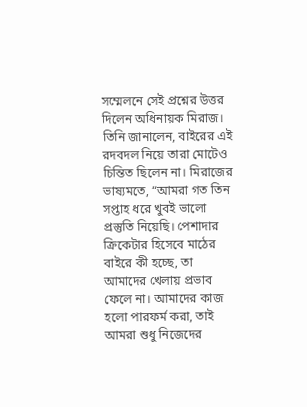সম্মেলনে সেই প্রশ্নের উত্তর দিলেন অধিনায়ক মিরাজ। তিনি জানালেন, বাইরের এই রদবদল নিয়ে তারা মোটেও চিন্তিত ছিলেন না। মিরাজের ভাষ্যমতে, “আমরা গত তিন সপ্তাহ ধরে খুবই ভালো প্রস্তুতি নিয়েছি। পেশাদার ক্রিকেটার হিসেবে মাঠের বাইরে কী হচ্ছে, তা আমাদের খেলায় প্রভাব ফেলে না। আমাদের কাজ হলো পারফর্ম করা, তাই আমরা শুধু নিজেদের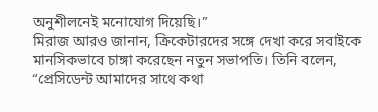অনুশীলনেই মনোযোগ দিয়েছি।”
মিরাজ আরও জানান, ক্রিকেটারদের সঙ্গে দেখা করে সবাইকে মানসিকভাবে চাঙ্গা করেছেন নতুন সভাপতি। তিনি বলেন, “প্রেসিডেন্ট আমাদের সাথে কথা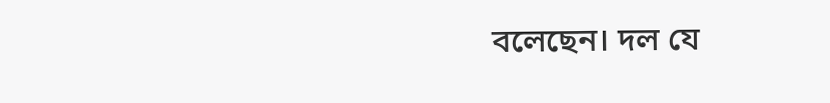বলেছেন। দল যে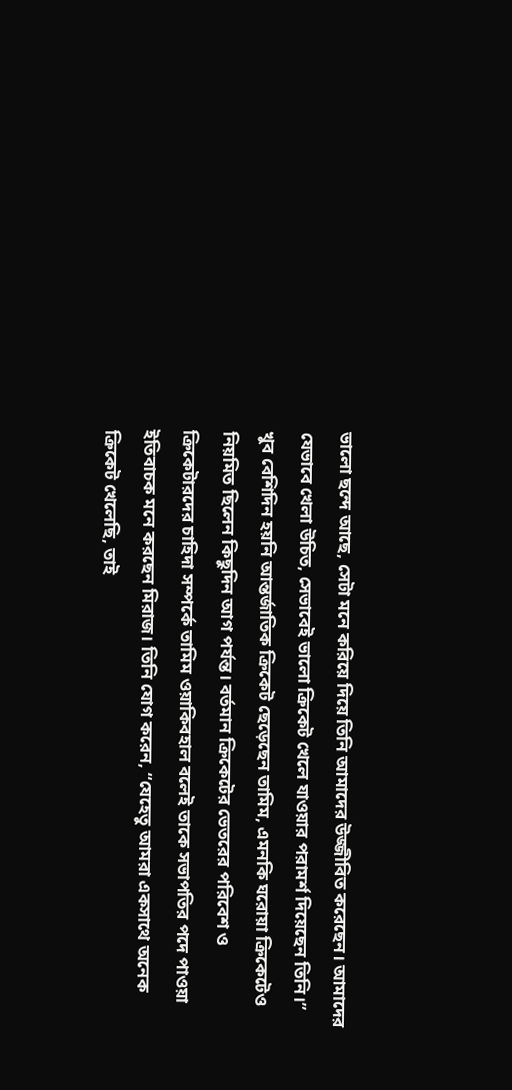ভালো ছন্দে আছে, সেটা মনে করিয়ে দিয়ে তিনি আমাদের উজ্জীবিত করেছেন। আমাদের যেভাবে খেলা উচিত, সেভাবেই ভালো ক্রিকেট খেলে যাওয়ার পরামর্শ দিয়েছেন তিনি।”
খুব বেশিদিন হয়নি আন্তর্জাতিক ক্রিকেট ছেড়েছেন তামিম, এমনকি ঘরোয়া ক্রিকেটেও নিয়মিত ছিলেন কিছুদিন আগ পর্যন্ত। বর্তমান ক্রিকেটের ভেতরের পরিবেশ ও ক্রিকেটারদের চাহিদা সম্পর্কে তামিম ওয়াকিবহাল বলেই তাকে সভাপতির পদে পাওয়া ইতিবাচক মনে করছেন মিরাজ। তিনি যোগ করেন, “যেহেতু আমরা একসাথে অনেক ক্রিকেট খেলেছি, তাই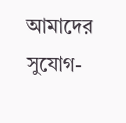আমাদের সুযোগ-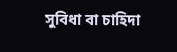সুবিধা বা চাহিদা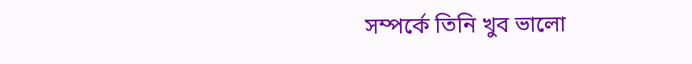সম্পর্কে তিনি খুব ভালো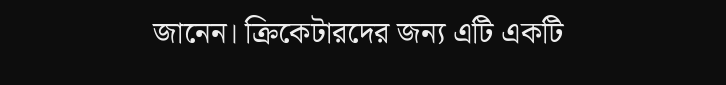জানেন। ক্রিকেটারদের জন্য এটি একটি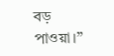বড় পাওয়া।”